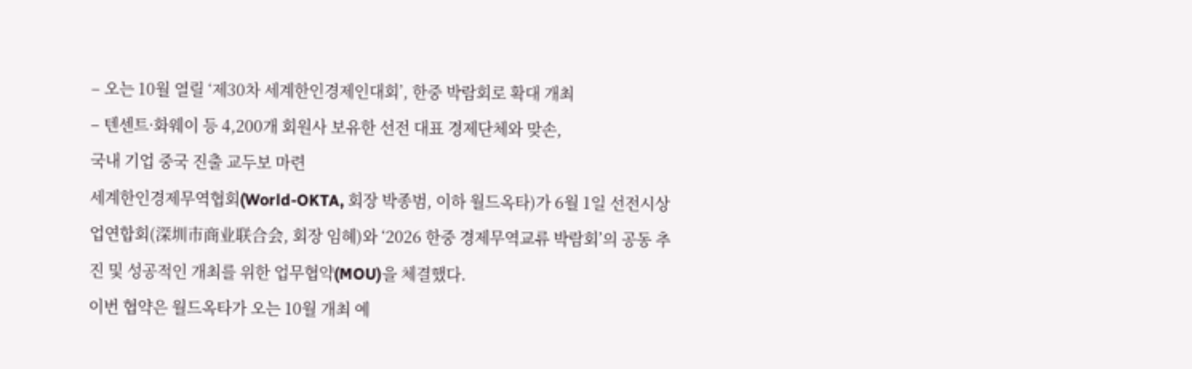– 오는 10월 열릴 ‘제30차 세계한인경제인대회’, 한중 박람회로 확대 개최
– 텐센트·화웨이 등 4,200개 회원사 보유한 선전 대표 경제단체와 맞손,
국내 기업 중국 진출 교두보 마련
세계한인경제무역협회(World-OKTA, 회장 박종범, 이하 월드옥타)가 6월 1일 선전시상업연합회(深圳市商业联合会, 회장 임혜)와 ‘2026 한중 경제무역교류 박람회’의 공동 추진 및 성공적인 개최를 위한 업무협약(MOU)을 체결했다.
이번 협약은 월드옥타가 오는 10월 개최 예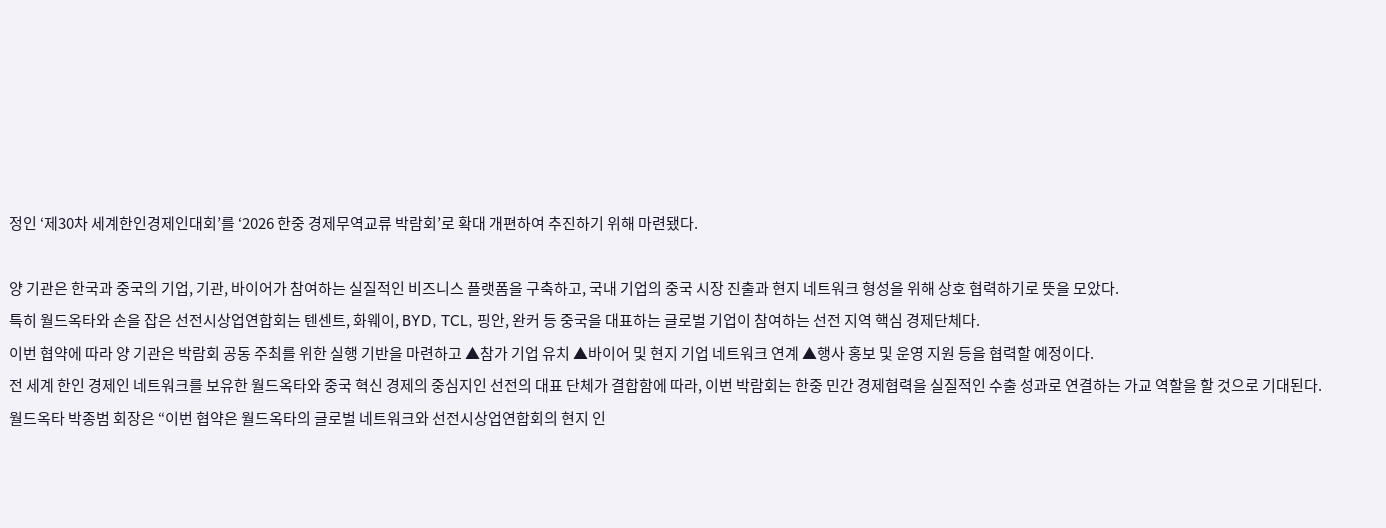정인 ‘제30차 세계한인경제인대회’를 ‘2026 한중 경제무역교류 박람회’로 확대 개편하여 추진하기 위해 마련됐다.

양 기관은 한국과 중국의 기업, 기관, 바이어가 참여하는 실질적인 비즈니스 플랫폼을 구축하고, 국내 기업의 중국 시장 진출과 현지 네트워크 형성을 위해 상호 협력하기로 뜻을 모았다.
특히 월드옥타와 손을 잡은 선전시상업연합회는 텐센트, 화웨이, BYD, TCL, 핑안, 완커 등 중국을 대표하는 글로벌 기업이 참여하는 선전 지역 핵심 경제단체다.
이번 협약에 따라 양 기관은 박람회 공동 주최를 위한 실행 기반을 마련하고 ▲참가 기업 유치 ▲바이어 및 현지 기업 네트워크 연계 ▲행사 홍보 및 운영 지원 등을 협력할 예정이다.
전 세계 한인 경제인 네트워크를 보유한 월드옥타와 중국 혁신 경제의 중심지인 선전의 대표 단체가 결합함에 따라, 이번 박람회는 한중 민간 경제협력을 실질적인 수출 성과로 연결하는 가교 역할을 할 것으로 기대된다.
월드옥타 박종범 회장은 “이번 협약은 월드옥타의 글로벌 네트워크와 선전시상업연합회의 현지 인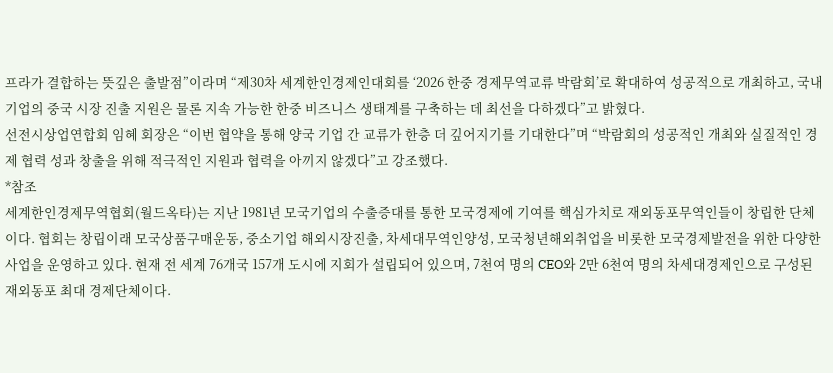프라가 결합하는 뜻깊은 출발점”이라며 “제30차 세계한인경제인대회를 ‘2026 한중 경제무역교류 박람회’로 확대하여 성공적으로 개최하고, 국내 기업의 중국 시장 진출 지원은 물론 지속 가능한 한중 비즈니스 생태계를 구축하는 데 최선을 다하겠다”고 밝혔다.
선전시상업연합회 임혜 회장은 “이번 협약을 통해 양국 기업 간 교류가 한층 더 깊어지기를 기대한다”며 “박람회의 성공적인 개최와 실질적인 경제 협력 성과 창출을 위해 적극적인 지원과 협력을 아끼지 않겠다”고 강조했다.
*참조
세계한인경제무역협회(월드옥타)는 지난 1981년 모국기업의 수출증대를 통한 모국경제에 기여를 핵심가치로 재외동포무역인들이 창립한 단체이다. 협회는 창립이래 모국상품구매운동, 중소기업 해외시장진출, 차세대무역인양성, 모국청년해외취업을 비롯한 모국경제발전을 위한 다양한 사업을 운영하고 있다. 현재 전 세계 76개국 157개 도시에 지회가 설립되어 있으며, 7천여 명의 CEO와 2만 6천여 명의 차세대경제인으로 구성된 재외동포 최대 경제단체이다.